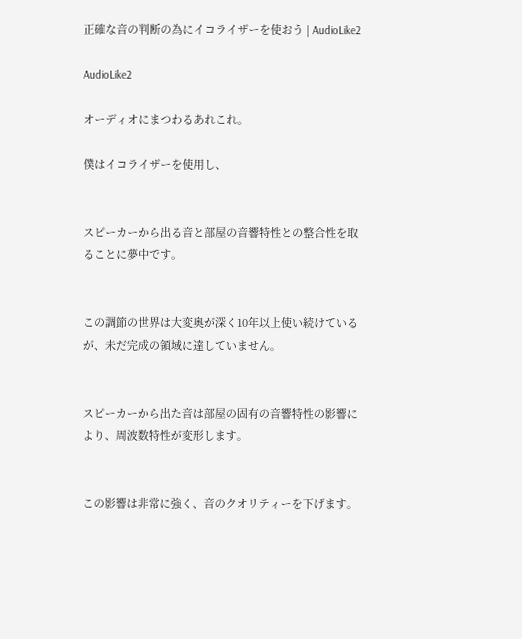正確な音の判断の為にイコライザーを使おう | AudioLike2

AudioLike2

オーディオにまつわるあれこれ。

僕はイコライザーを使用し、


スピーカーから出る音と部屋の音響特性との整合性を取ることに夢中です。


この調節の世界は大変奥が深く10年以上使い続けているが、未だ完成の領域に達していません。


スピーカーから出た音は部屋の固有の音響特性の影響により、周波数特性が変形します。


この影響は非常に強く、音のクオリティーを下げます。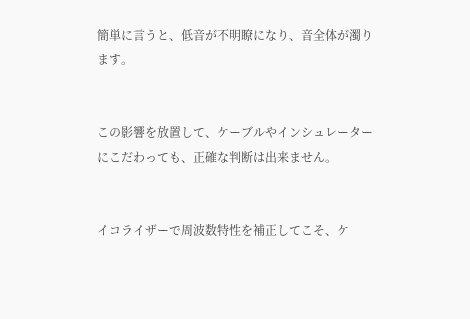簡単に言うと、低音が不明瞭になり、音全体が濁ります。


この影響を放置して、ケーブルやインシュレーターにこだわっても、正確な判断は出来ません。


イコライザーで周波数特性を補正してこそ、ケ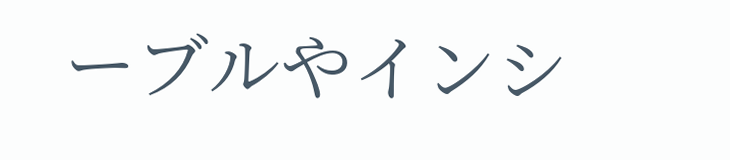ーブルやインシ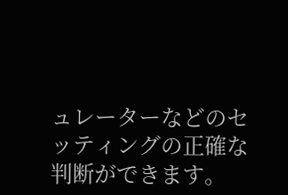ュレーターなどのセッティングの正確な判断ができます。